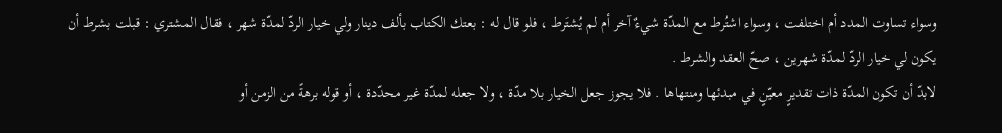وسواء تساوت المدد أم اختلفت ، وسواء اشتُرط مع المدّة شيءٌ آخر أم لم يُشتَرط ، فلو قال له : بعتك الكتاب بألف دينار ولي خيار الردّ لمدّة شهر ، فقال المشتري : قبلت بشرط أن يكون لي خيار الردّ لمدّة شهرين ، صحّ العقد والشرط .
لابدّ أن تكون المدّة ذات تقديرٍ معيّنٍ في مبدئها ومنتهاها . فلا يجوز جعل الخيار بلا مدّة ، ولا جعله لمدّة غير محدّدة ، أو قوله برهةً من الزمن أو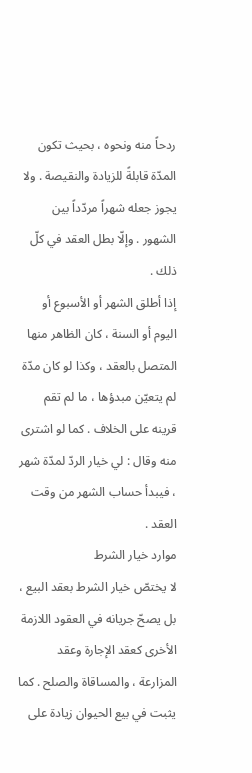ردحاً منه ونحوه ، بحيث تكون المدّة قابلةً للزيادة والنقيصة . ولا يجوز جعله شهراً مردّداً بين الشهور . وإلّا بطل العقد في كلّ ذلك .
إذا أطلق الشهر أو الأسبوع أو اليوم أو السنة ، كان الظاهر منها المتصل بالعقد ، وكذا لو كان مدّة لم يتعيّن مبدؤها ، ما لم تقم قرينه على الخلاف . كما لو اشترى منه وقال : لي خيار الردّ لمدّة شهر ، فيبدأ حساب الشهر من وقت العقد .
موارد خيار الشرط
لا يختصّ خيار الشرط بعقد البيع ، بل يصحّ جريانه في العقود اللازمة الأخرى كعقد الإجارة وعقد المزارعة ، والمساقاة والصلح . كما يثبت في بيع الحيوان زيادة على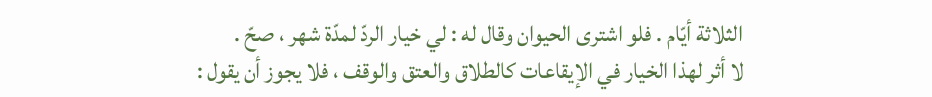الثلاثة أيّام . فلو اشترى الحيوان وقال له : لي خيار الردّ لمدّة شهر ، صحّ .
لا أثر لهذا الخيار في الإيقاعات كالطلاق والعتق والوقف ، فلا يجوز أن يقول :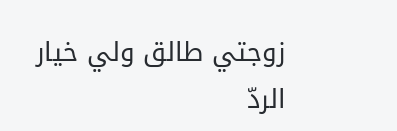زوجتي طالق ولي خيار الردّ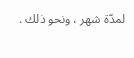لمدّة شهر ، ونحو ذلك .